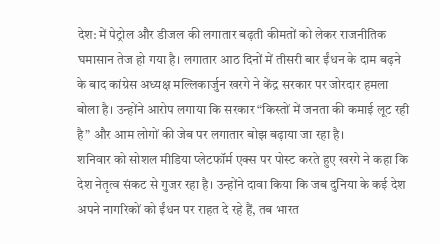देश: में पेट्रोल और डीजल की लगातार बढ़ती कीमतों को लेकर राजनीतिक घमासान तेज हो गया है। लगातार आठ दिनों में तीसरी बार ईंधन के दाम बढ़ने के बाद कांग्रेस अध्यक्ष मल्लिकार्जुन खरगे ने केंद्र सरकार पर जोरदार हमला बोला है। उन्होंने आरोप लगाया कि सरकार “किस्तों में जनता की कमाई लूट रही है” और आम लोगों की जेब पर लगातार बोझ बढ़ाया जा रहा है।
शनिवार को सोशल मीडिया प्लेटफॉर्म एक्स पर पोस्ट करते हुए खरगे ने कहा कि देश नेतृत्व संकट से गुजर रहा है। उन्होंने दावा किया कि जब दुनिया के कई देश अपने नागरिकों को ईंधन पर राहत दे रहे हैं, तब भारत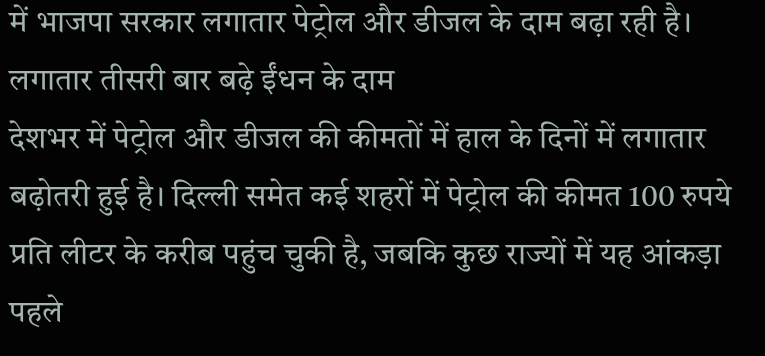में भाजपा सरकार लगातार पेट्रोल और डीजल के दाम बढ़ा रही है।
लगातार तीसरी बार बढ़े ईंधन के दाम
देशभर में पेट्रोल और डीजल की कीमतों में हाल के दिनों में लगातार बढ़ोतरी हुई है। दिल्ली समेत कई शहरों में पेट्रोल की कीमत 100 रुपये प्रति लीटर के करीब पहुंच चुकी है, जबकि कुछ राज्यों में यह आंकड़ा पहले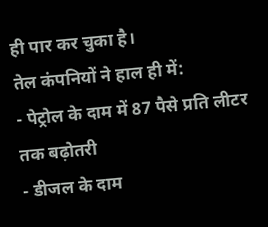ही पार कर चुका है।
तेल कंपनियों ने हाल ही में:
- पेट्रोल के दाम में 87 पैसे प्रति लीटर तक बढ़ोतरी
- डीजल के दाम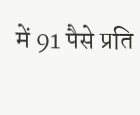में 91 पैसे प्रति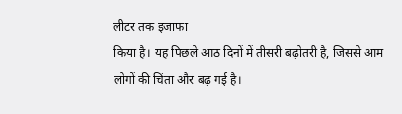लीटर तक इजाफा
किया है। यह पिछले आठ दिनों में तीसरी बढ़ोतरी है, जिससे आम लोगों की चिंता और बढ़ गई है।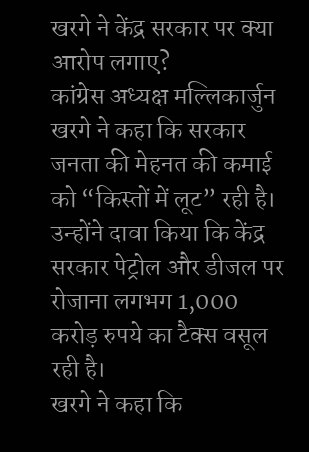खरगे ने केंद्र सरकार पर क्या आरोप लगाए?
कांग्रेस अध्यक्ष मल्लिकार्जुन खरगे ने कहा कि सरकार जनता की मेहनत की कमाई को “किस्तों में लूट” रही है। उन्होंने दावा किया कि केंद्र सरकार पेट्रोल और डीजल पर रोजाना लगभग 1,000 करोड़ रुपये का टैक्स वसूल रही है।
खरगे ने कहा कि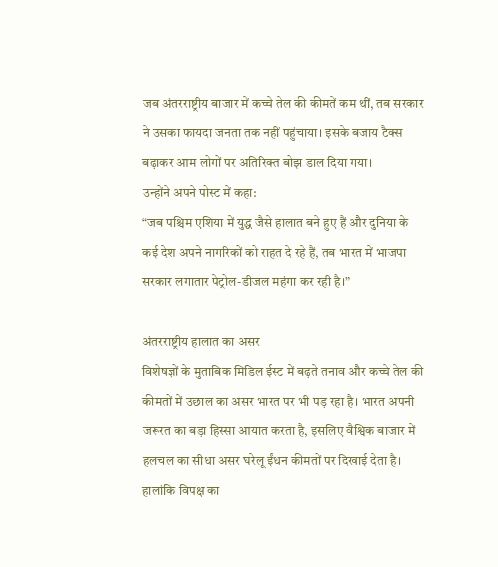जब अंतरराष्ट्रीय बाजार में कच्चे तेल की कीमतें कम थीं, तब सरकार ने उसका फायदा जनता तक नहीं पहुंचाया। इसके बजाय टैक्स बढ़ाकर आम लोगों पर अतिरिक्त बोझ डाल दिया गया।
उन्होंने अपने पोस्ट में कहा:
“जब पश्चिम एशिया में युद्ध जैसे हालात बने हुए हैं और दुनिया के कई देश अपने नागरिकों को राहत दे रहे हैं, तब भारत में भाजपा सरकार लगातार पेट्रोल-डीजल महंगा कर रही है।”

अंतरराष्ट्रीय हालात का असर
विशेषज्ञों के मुताबिक मिडिल ईस्ट में बढ़ते तनाव और कच्चे तेल की कीमतों में उछाल का असर भारत पर भी पड़ रहा है। भारत अपनी जरूरत का बड़ा हिस्सा आयात करता है, इसलिए वैश्विक बाजार में हलचल का सीधा असर घरेलू ईंधन कीमतों पर दिखाई देता है।
हालांकि विपक्ष का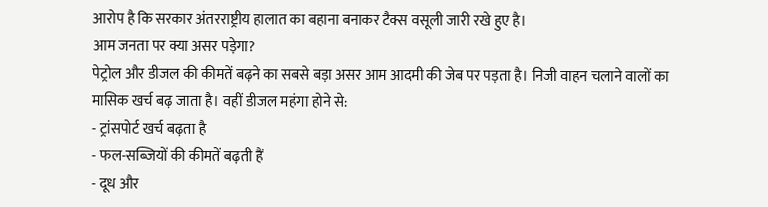आरोप है कि सरकार अंतरराष्ट्रीय हालात का बहाना बनाकर टैक्स वसूली जारी रखे हुए है।
आम जनता पर क्या असर पड़ेगा?
पेट्रोल और डीजल की कीमतें बढ़ने का सबसे बड़ा असर आम आदमी की जेब पर पड़ता है। निजी वाहन चलाने वालों का मासिक खर्च बढ़ जाता है। वहीं डीजल महंगा होने से:
- ट्रांसपोर्ट खर्च बढ़ता है
- फल-सब्जियों की कीमतें बढ़ती हैं
- दूध और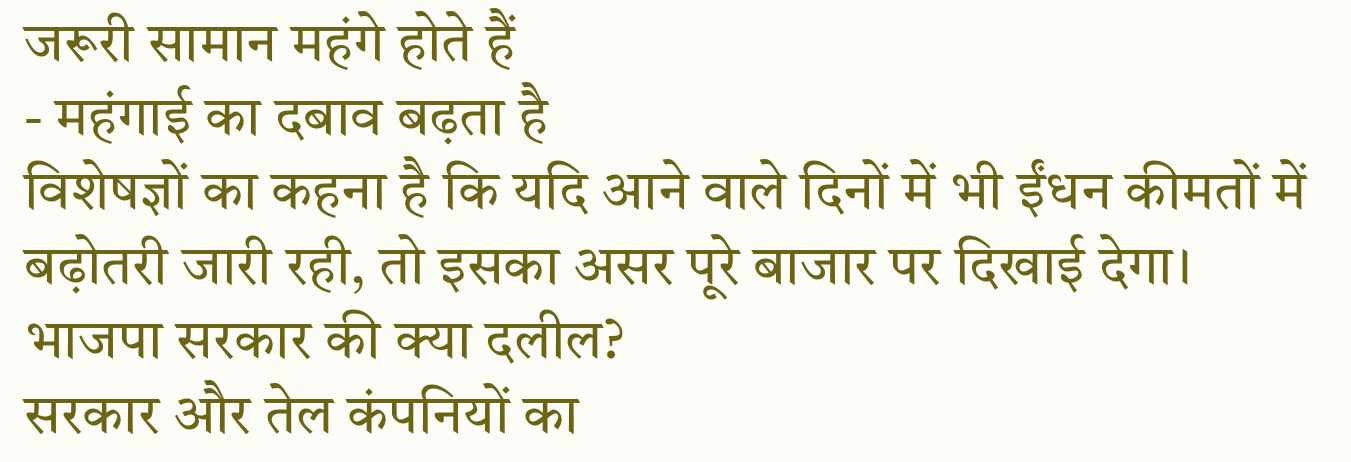जरूरी सामान महंगे होते हैं
- महंगाई का दबाव बढ़ता है
विशेषज्ञों का कहना है कि यदि आने वाले दिनों में भी ईंधन कीमतों में बढ़ोतरी जारी रही, तो इसका असर पूरे बाजार पर दिखाई देगा।
भाजपा सरकार की क्या दलील?
सरकार और तेल कंपनियों का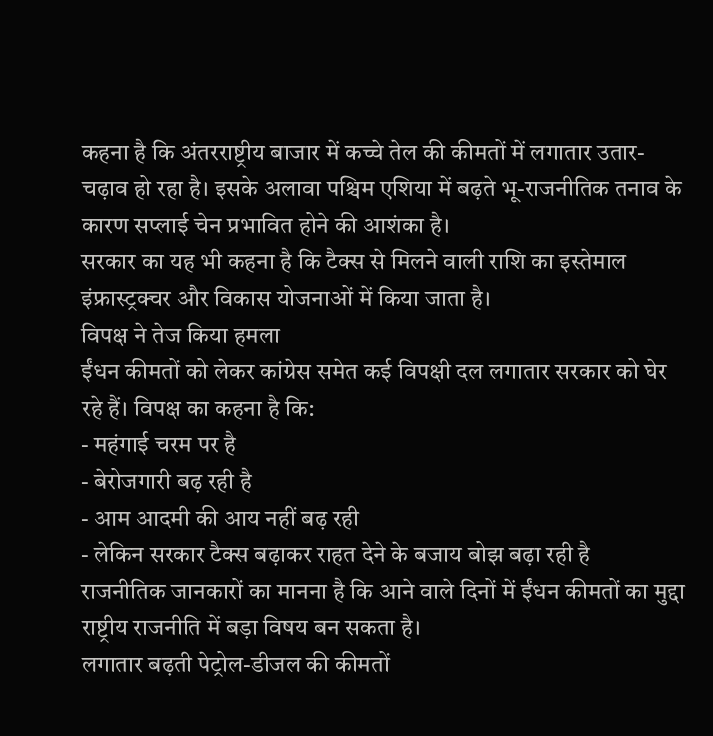कहना है कि अंतरराष्ट्रीय बाजार में कच्चे तेल की कीमतों में लगातार उतार-चढ़ाव हो रहा है। इसके अलावा पश्चिम एशिया में बढ़ते भू-राजनीतिक तनाव के कारण सप्लाई चेन प्रभावित होने की आशंका है।
सरकार का यह भी कहना है कि टैक्स से मिलने वाली राशि का इस्तेमाल इंफ्रास्ट्रक्चर और विकास योजनाओं में किया जाता है।
विपक्ष ने तेज किया हमला
ईंधन कीमतों को लेकर कांग्रेस समेत कई विपक्षी दल लगातार सरकार को घेर रहे हैं। विपक्ष का कहना है कि:
- महंगाई चरम पर है
- बेरोजगारी बढ़ रही है
- आम आदमी की आय नहीं बढ़ रही
- लेकिन सरकार टैक्स बढ़ाकर राहत देने के बजाय बोझ बढ़ा रही है
राजनीतिक जानकारों का मानना है कि आने वाले दिनों में ईंधन कीमतों का मुद्दा राष्ट्रीय राजनीति में बड़ा विषय बन सकता है।
लगातार बढ़ती पेट्रोल-डीजल की कीमतों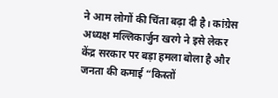ने आम लोगों की चिंता बढ़ा दी है। कांग्रेस अध्यक्ष मल्लिकार्जुन खरगे ने इसे लेकर केंद्र सरकार पर बड़ा हमला बोला है और जनता की कमाई “किस्तों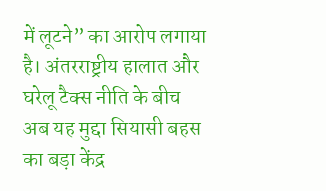में लूटने” का आरोप लगाया है। अंतरराष्ट्रीय हालात और घरेलू टैक्स नीति के बीच अब यह मुद्दा सियासी बहस का बड़ा केंद्र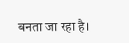बनता जा रहा है।